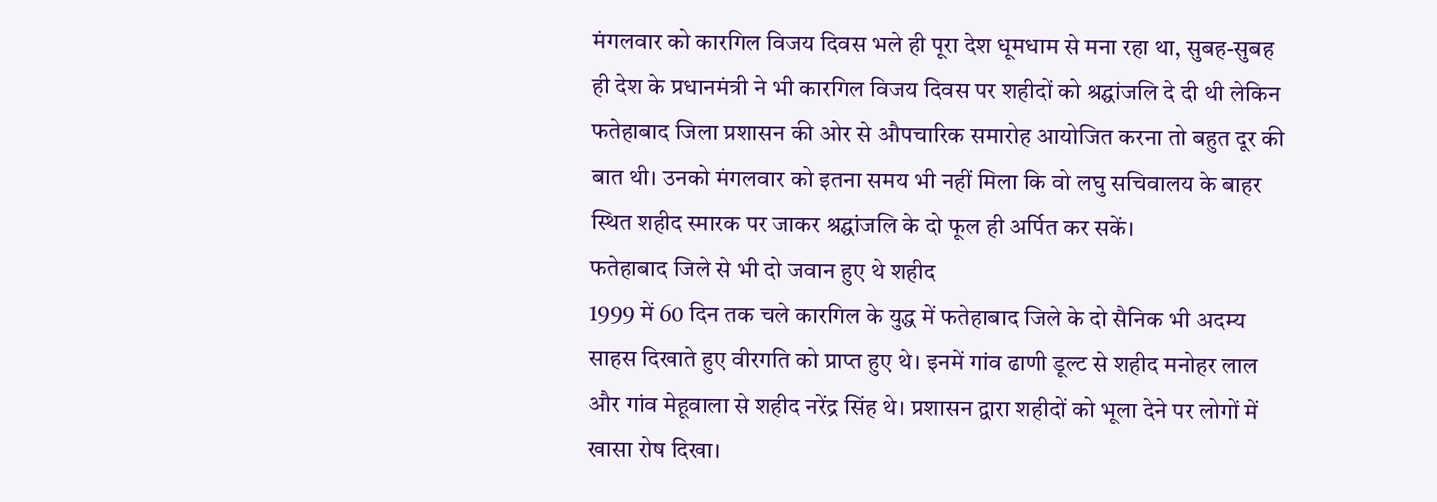मंगलवार को कारगिल विजय दिवस भले ही पूरा देश धूमधाम से मना रहा था, सुबह-सुबह ही देश के प्रधानमंत्री ने भी कारगिल विजय दिवस पर शहीदों को श्रद्घांजलि दे दी थी लेकिन फतेहाबाद जिला प्रशासन की ओर से औपचारिक समारोह आयोजित करना तो बहुत दूर की बात थी। उनको मंगलवार को इतना समय भी नहीं मिला कि वो लघु सचिवालय के बाहर स्थित शहीद स्मारक पर जाकर श्रद्घांजलि के दो फूल ही अर्पित कर सकें।
फतेहाबाद जिले से भी दो जवान हुए थे शहीद
1999 में 60 दिन तक चले कारगिल के युद्ध में फतेहाबाद जिले के दो सैनिक भी अदम्य साहस दिखाते हुए वीरगति को प्राप्त हुए थे। इनमें गांव ढाणी डूल्ट से शहीद मनोहर लाल और गांव मेहूवाला से शहीद नरेंद्र सिंह थे। प्रशासन द्वारा शहीदों को भूला देने पर लोगों में खासा रोष दिखा।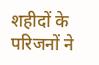शहीदों के परिजनों ने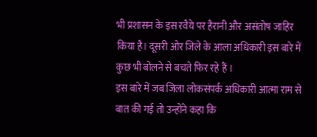भी प्रशासन के इस रवैये पर हैरानी और असंतोष जाहिर किया है। दूसरी ओर जिले के आला अधिकारी इस बारे में कुछ भी बोलने से बचते फिर रहे हैं ।
इस बारे में जब जिला लोकसंपर्क अधिकारी आत्मा राम से बात की गई तो उन्होंने कहा कि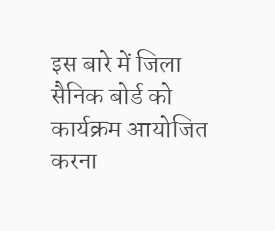इस बारे में जिला सैनिक बोर्ड को कार्यक्रम आयोजित करना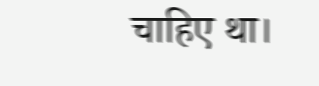चाहिए था।